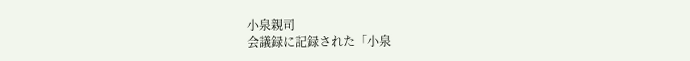小泉親司
会議録に記録された「小泉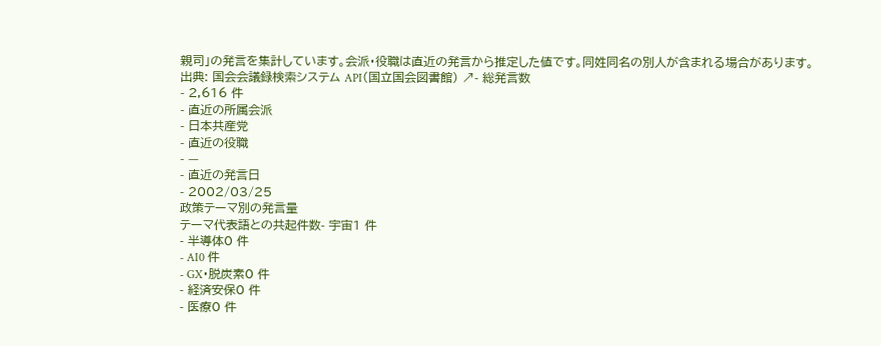親司」の発言を集計しています。会派・役職は直近の発言から推定した値です。同姓同名の別人が含まれる場合があります。
出典: 国会会議録検索システム API(国立国会図書館) ↗- 総発言数
- 2,616 件
- 直近の所属会派
- 日本共産党
- 直近の役職
- —
- 直近の発言日
- 2002/03/25
政策テーマ別の発言量
テーマ代表語との共起件数- 宇宙1 件
- 半導体0 件
- AI0 件
- GX・脱炭素0 件
- 経済安保0 件
- 医療0 件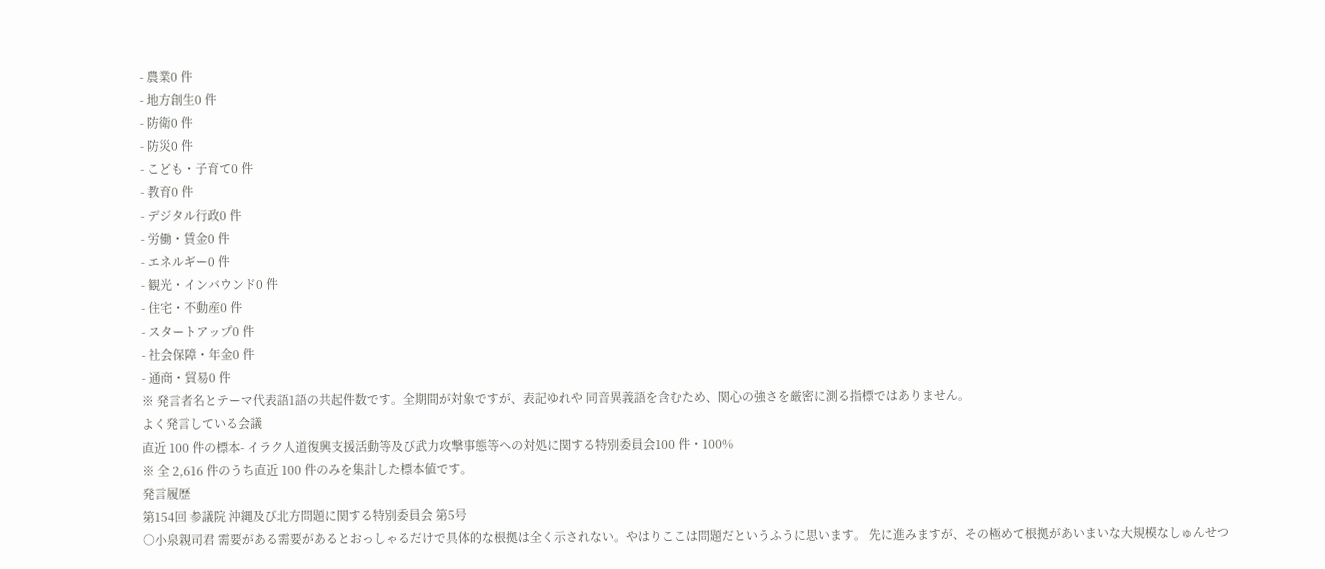- 農業0 件
- 地方創生0 件
- 防衛0 件
- 防災0 件
- こども・子育て0 件
- 教育0 件
- デジタル行政0 件
- 労働・賃金0 件
- エネルギー0 件
- 観光・インバウンド0 件
- 住宅・不動産0 件
- スタートアップ0 件
- 社会保障・年金0 件
- 通商・貿易0 件
※ 発言者名とテーマ代表語1語の共起件数です。全期間が対象ですが、表記ゆれや 同音異義語を含むため、関心の強さを厳密に測る指標ではありません。
よく発言している会議
直近 100 件の標本- イラク人道復興支援活動等及び武力攻撃事態等への対処に関する特別委員会100 件・100%
※ 全 2,616 件のうち直近 100 件のみを集計した標本値です。
発言履歴
第154回 参議院 沖縄及び北方問題に関する特別委員会 第5号
○小泉親司君 需要がある需要があるとおっしゃるだけで具体的な根拠は全く示されない。やはりここは問題だというふうに思います。 先に進みますが、その極めて根拠があいまいな大規模なしゅんせつ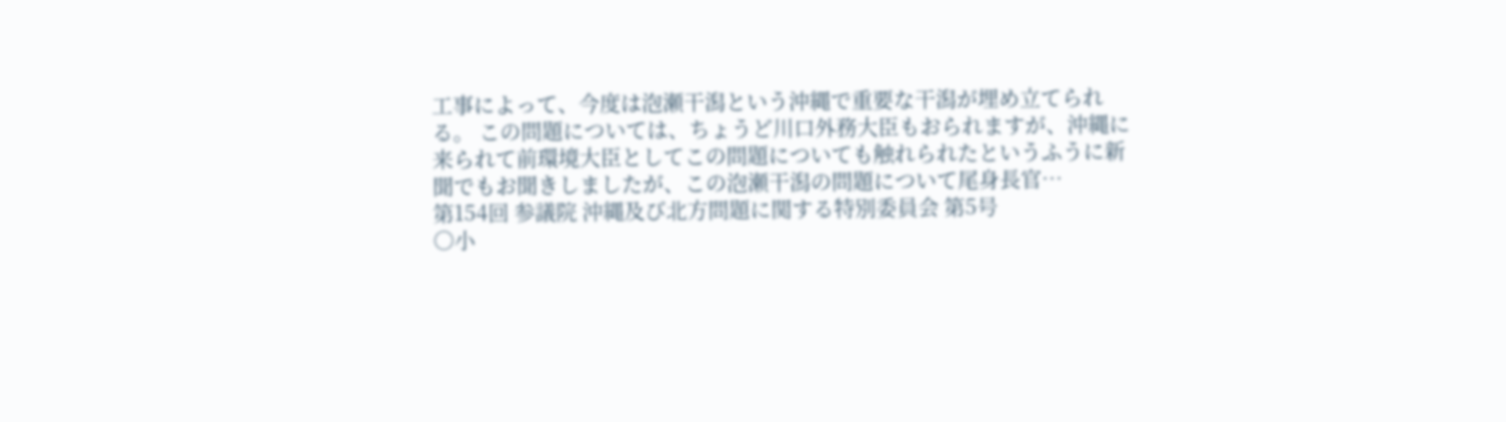工事によって、今度は泡瀬干潟という沖縄で重要な干潟が埋め立てられる。 この問題については、ちょうど川口外務大臣もおられますが、沖縄に来られて前環境大臣としてこの問題についても触れられたというふうに新聞でもお聞きしましたが、この泡瀬干潟の問題について尾身長官…
第154回 参議院 沖縄及び北方問題に関する特別委員会 第5号
○小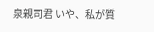泉親司君 いや、私が質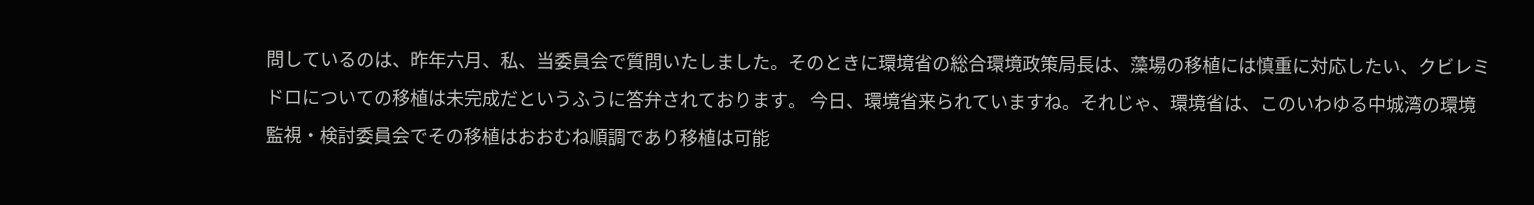問しているのは、昨年六月、私、当委員会で質問いたしました。そのときに環境省の総合環境政策局長は、藻場の移植には慎重に対応したい、クビレミドロについての移植は未完成だというふうに答弁されております。 今日、環境省来られていますね。それじゃ、環境省は、このいわゆる中城湾の環境監視・検討委員会でその移植はおおむね順調であり移植は可能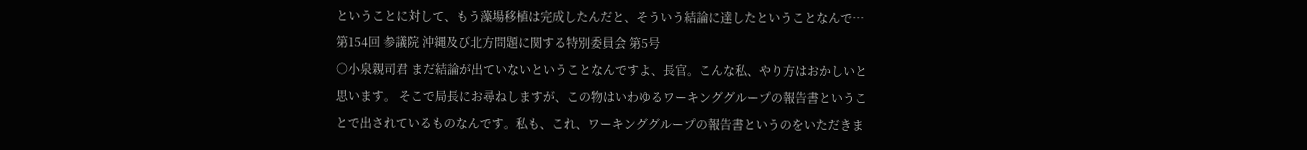ということに対して、もう藻場移植は完成したんだと、そういう結論に達したということなんで…
第154回 参議院 沖縄及び北方問題に関する特別委員会 第5号
○小泉親司君 まだ結論が出ていないということなんですよ、長官。こんな私、やり方はおかしいと思います。 そこで局長にお尋ねしますが、この物はいわゆるワーキンググループの報告書ということで出されているものなんです。私も、これ、ワーキンググループの報告書というのをいただきま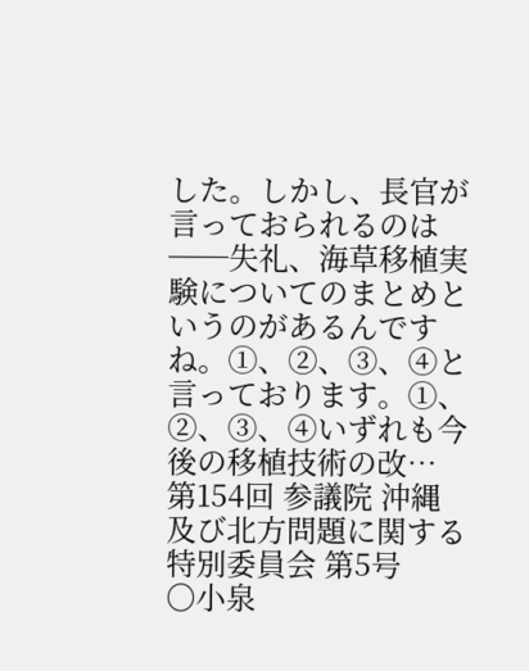した。しかし、長官が言っておられるのは──失礼、海草移植実験についてのまとめというのがあるんですね。①、②、③、④と言っております。①、②、③、④いずれも今後の移植技術の改…
第154回 参議院 沖縄及び北方問題に関する特別委員会 第5号
○小泉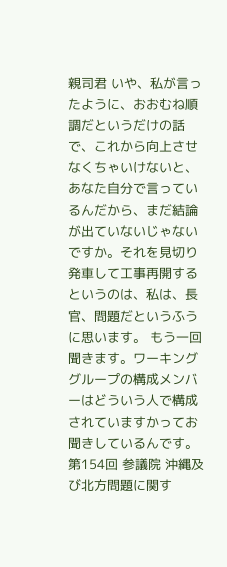親司君 いや、私が言ったように、おおむね順調だというだけの話で、これから向上させなくちゃいけないと、あなた自分で言っているんだから、まだ結論が出ていないじゃないですか。それを見切り発車して工事再開するというのは、私は、長官、問題だというふうに思います。 もう一回聞きます。ワーキンググループの構成メンバーはどういう人で構成されていますかってお聞きしているんです。
第154回 参議院 沖縄及び北方問題に関す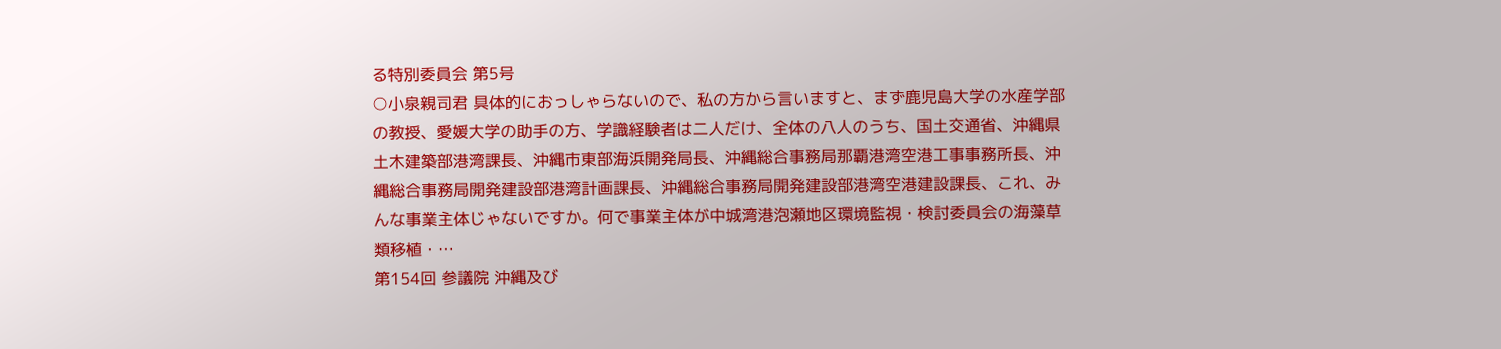る特別委員会 第5号
○小泉親司君 具体的におっしゃらないので、私の方から言いますと、まず鹿児島大学の水産学部の教授、愛媛大学の助手の方、学識経験者は二人だけ、全体の八人のうち、国土交通省、沖縄県土木建築部港湾課長、沖縄市東部海浜開発局長、沖縄総合事務局那覇港湾空港工事事務所長、沖縄総合事務局開発建設部港湾計画課長、沖縄総合事務局開発建設部港湾空港建設課長、これ、みんな事業主体じゃないですか。何で事業主体が中城湾港泡瀬地区環境監視・検討委員会の海藻草類移植・…
第154回 参議院 沖縄及び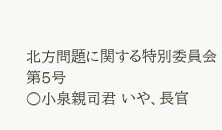北方問題に関する特別委員会 第5号
○小泉親司君 いや、長官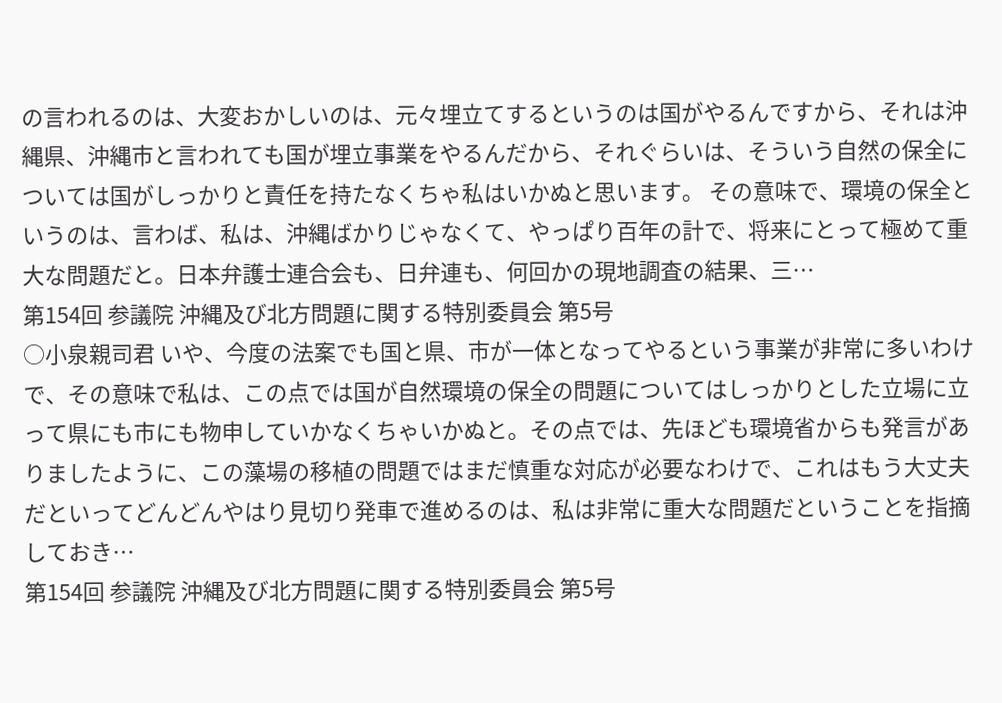の言われるのは、大変おかしいのは、元々埋立てするというのは国がやるんですから、それは沖縄県、沖縄市と言われても国が埋立事業をやるんだから、それぐらいは、そういう自然の保全については国がしっかりと責任を持たなくちゃ私はいかぬと思います。 その意味で、環境の保全というのは、言わば、私は、沖縄ばかりじゃなくて、やっぱり百年の計で、将来にとって極めて重大な問題だと。日本弁護士連合会も、日弁連も、何回かの現地調査の結果、三…
第154回 参議院 沖縄及び北方問題に関する特別委員会 第5号
○小泉親司君 いや、今度の法案でも国と県、市が一体となってやるという事業が非常に多いわけで、その意味で私は、この点では国が自然環境の保全の問題についてはしっかりとした立場に立って県にも市にも物申していかなくちゃいかぬと。その点では、先ほども環境省からも発言がありましたように、この藻場の移植の問題ではまだ慎重な対応が必要なわけで、これはもう大丈夫だといってどんどんやはり見切り発車で進めるのは、私は非常に重大な問題だということを指摘しておき…
第154回 参議院 沖縄及び北方問題に関する特別委員会 第5号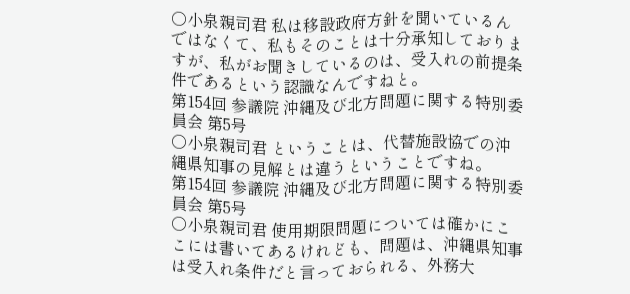○小泉親司君 私は移設政府方針を聞いているんではなくて、私もそのことは十分承知しておりますが、私がお聞きしているのは、受入れの前提条件であるという認識なんですねと。
第154回 参議院 沖縄及び北方問題に関する特別委員会 第5号
○小泉親司君 ということは、代替施設協での沖縄県知事の見解とは違うということですね。
第154回 参議院 沖縄及び北方問題に関する特別委員会 第5号
○小泉親司君 使用期限問題については確かにここには書いてあるけれども、問題は、沖縄県知事は受入れ条件だと言っておられる、外務大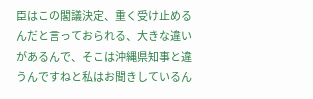臣はこの閣議決定、重く受け止めるんだと言っておられる、大きな違いがあるんで、そこは沖縄県知事と違うんですねと私はお聞きしているん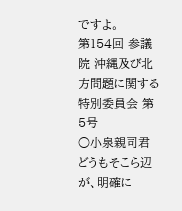ですよ。
第154回 参議院 沖縄及び北方問題に関する特別委員会 第5号
○小泉親司君 どうもそこら辺が、明確に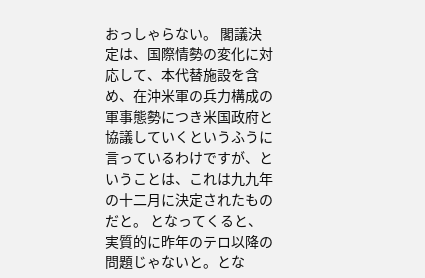おっしゃらない。 閣議決定は、国際情勢の変化に対応して、本代替施設を含め、在沖米軍の兵力構成の軍事態勢につき米国政府と協議していくというふうに言っているわけですが、ということは、これは九九年の十二月に決定されたものだと。 となってくると、実質的に昨年のテロ以降の問題じゃないと。とな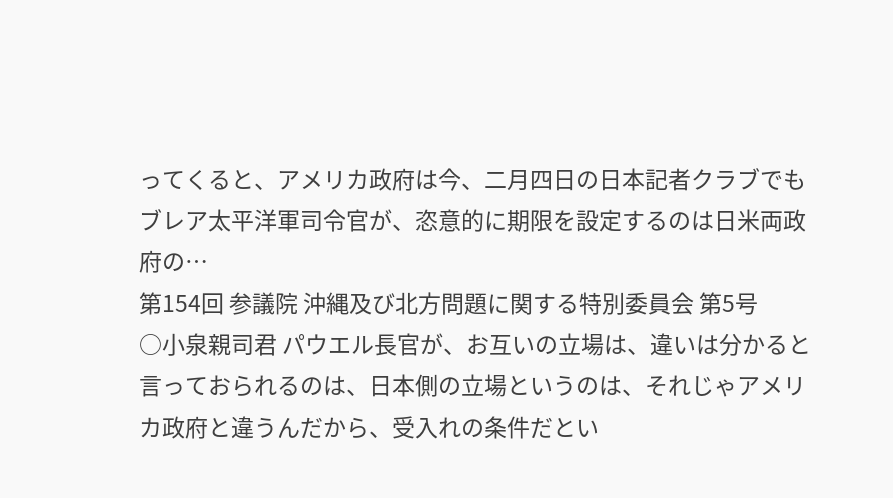ってくると、アメリカ政府は今、二月四日の日本記者クラブでもブレア太平洋軍司令官が、恣意的に期限を設定するのは日米両政府の…
第154回 参議院 沖縄及び北方問題に関する特別委員会 第5号
○小泉親司君 パウエル長官が、お互いの立場は、違いは分かると言っておられるのは、日本側の立場というのは、それじゃアメリカ政府と違うんだから、受入れの条件だとい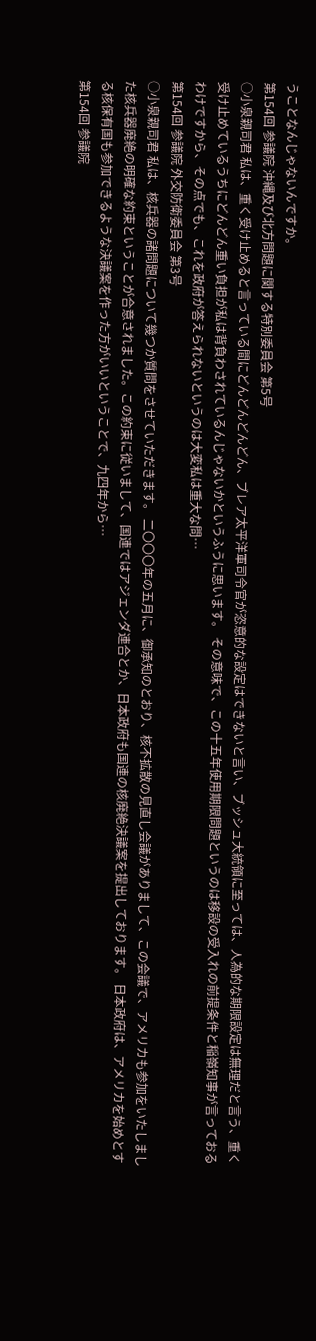うことなんじゃないんですか。
第154回 参議院 沖縄及び北方問題に関する特別委員会 第5号
○小泉親司君 私は、重く受け止めると言っている間にどんどんどんどん、ブレア太平洋軍司令官が恣意的な設定はできないと言い、ブッシュ大統領に至っては、人為的な期限設定は無理だと言う、重く受け止めているうちにどんどん重い負担が私は背負わされているんじゃないかというふうに思います。 その意味で、この十五年使用期限問題というのは移設の受入れの前提条件と稲嶺知事が言っておるわけですから、その点でも、これを政府が答えられないというのは大変私は重大な問…
第154回 参議院 外交防衛委員会 第3号
○小泉親司君 私は、核兵器の諸問題について幾つか質問をさせていただきます。 二〇〇〇年の五月に、御承知のとおり、核不拡散の見直し会議がありまして、この会議で、アメリカも参加をいたしました核兵器廃絶の明確な約束ということが合意されました。この約束に従いまして、国連ではアジェンダ連合とか、日本政府も国連の核廃絶決議案を提出しております。 日本政府は、アメリカを始めとする核保有国も参加できるような決議案を作った方がいいということで、九四年から…
第154回 参議院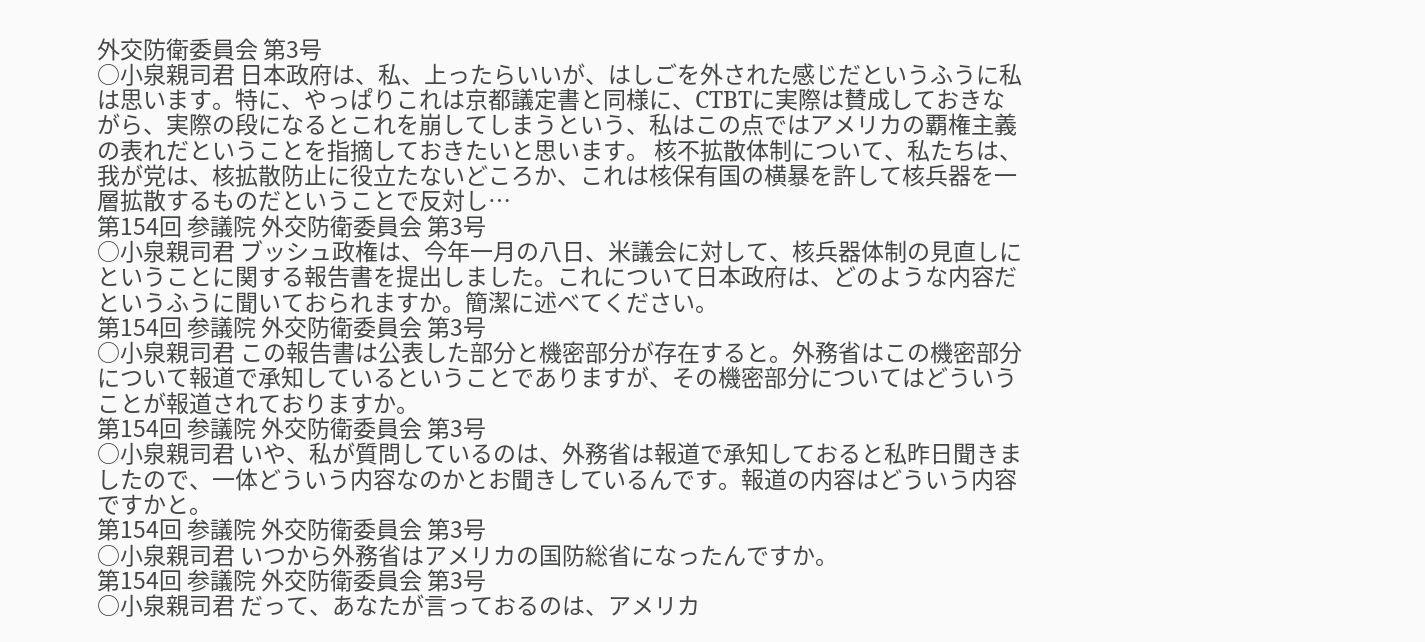外交防衛委員会 第3号
○小泉親司君 日本政府は、私、上ったらいいが、はしごを外された感じだというふうに私は思います。特に、やっぱりこれは京都議定書と同様に、CTBTに実際は賛成しておきながら、実際の段になるとこれを崩してしまうという、私はこの点ではアメリカの覇権主義の表れだということを指摘しておきたいと思います。 核不拡散体制について、私たちは、我が党は、核拡散防止に役立たないどころか、これは核保有国の横暴を許して核兵器を一層拡散するものだということで反対し…
第154回 参議院 外交防衛委員会 第3号
○小泉親司君 ブッシュ政権は、今年一月の八日、米議会に対して、核兵器体制の見直しにということに関する報告書を提出しました。これについて日本政府は、どのような内容だというふうに聞いておられますか。簡潔に述べてください。
第154回 参議院 外交防衛委員会 第3号
○小泉親司君 この報告書は公表した部分と機密部分が存在すると。外務省はこの機密部分について報道で承知しているということでありますが、その機密部分についてはどういうことが報道されておりますか。
第154回 参議院 外交防衛委員会 第3号
○小泉親司君 いや、私が質問しているのは、外務省は報道で承知しておると私昨日聞きましたので、一体どういう内容なのかとお聞きしているんです。報道の内容はどういう内容ですかと。
第154回 参議院 外交防衛委員会 第3号
○小泉親司君 いつから外務省はアメリカの国防総省になったんですか。
第154回 参議院 外交防衛委員会 第3号
○小泉親司君 だって、あなたが言っておるのは、アメリカ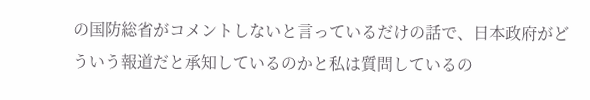の国防総省がコメントしないと言っているだけの話で、日本政府がどういう報道だと承知しているのかと私は質問しているの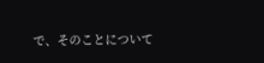で、そのことについて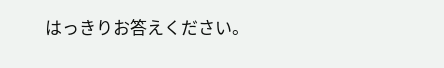はっきりお答えください。